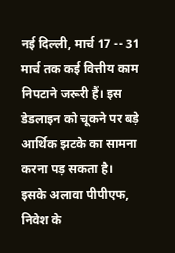नई दिल्ली, मार्च 17 -- 31 मार्च तक कई वित्तीय काम निपटाने जरूरी हैं। इस डेडलाइन को चूकने पर बड़े आर्थिक झटके का सामना करना पड़ सकता है। इसके अलावा पीपीएफ, निवेश के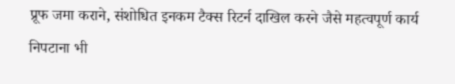प्रूफ जमा कराने, संशोधित इनकम टैक्स रिटर्न दाखिल करने जैसे महत्वपूर्ण कार्य निपटाना भी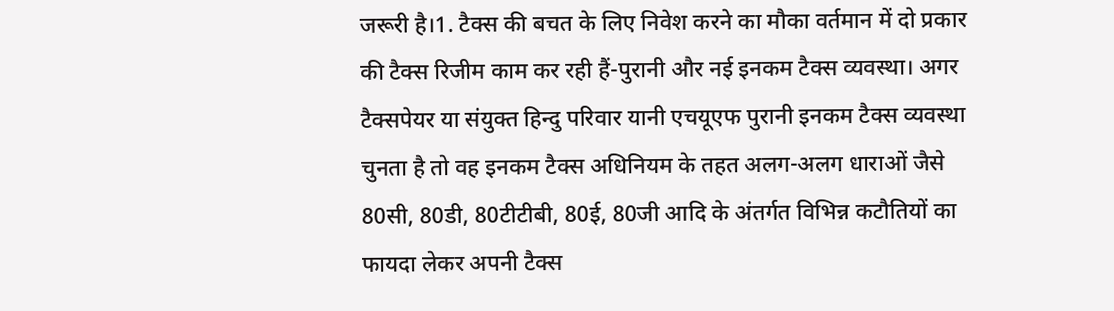जरूरी है।1. टैक्स की बचत के लिए निवेश करने का मौका वर्तमान में दो प्रकार की टैक्स रिजीम काम कर रही हैं-पुरानी और नई इनकम टैक्स व्यवस्था। अगर टैक्सपेयर या संयुक्त हिन्दु परिवार यानी एचयूएफ पुरानी इनकम टैक्स व्यवस्था चुनता है तो वह इनकम टैक्स अधिनियम के तहत अलग-अलग धाराओं जैसे 80सी, 80डी, 80टीटीबी, 80ई, 80जी आदि के अंतर्गत विभिन्न कटौतियों का फायदा लेकर अपनी टैक्स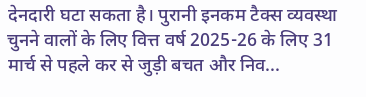देनदारी घटा सकता है। पुरानी इनकम टैक्स व्यवस्था चुनने वालों के लिए वित्त वर्ष 2025-26 के लिए 31 मार्च से पहले कर से जुड़ी बचत और निव...